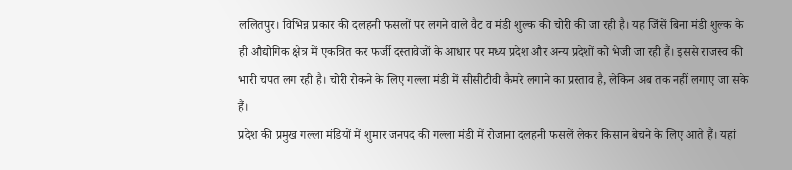ललितपुर। विभिन्न प्रकार की दलहनी फसलों पर लगने वाले वैट व मंडी शुल्क की चोरी की जा रही है। यह जिंसें बिना मंडी शुल्क के ही औद्योगिक क्षेत्र में एकत्रित कर फर्जी दस्तावेजों के आधार पर मध्य प्रदेश और अन्य प्रदेशों को भेजी जा रही हैं। इससे राजस्व की भारी चपत लग रही है। चोरी रोकने के लिए गल्ला मंडी में सीसीटीवी कैमरे लगाने का प्रस्ताव है, लेकिन अब तक नहीं लगाए जा सके हैं।
प्रदेश की प्रमुख गल्ला मंडियों में शुमार जनपद की गल्ला मंडी में रोजाना दलहनी फसलें लेकर किसान बेचने के लिए आते हैं। यहां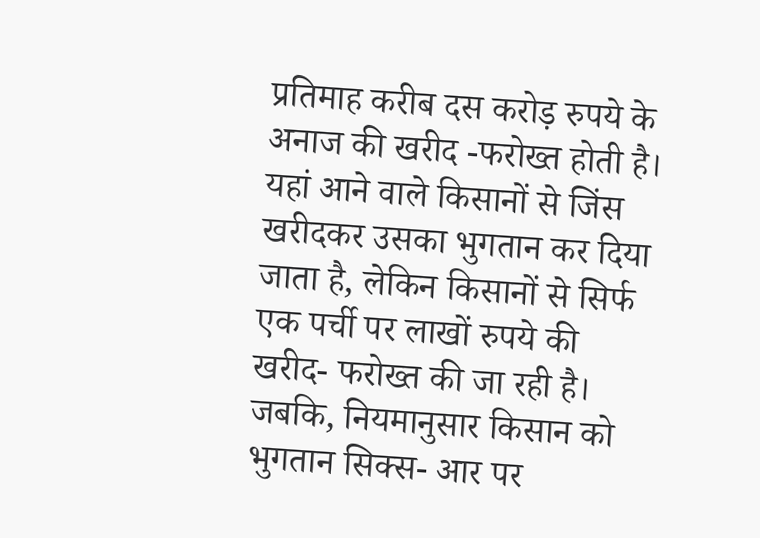प्रतिमाह करीब दस करोड़ रुपये के अनाज की खरीद -फरोख्त होती है। यहां आने वाले किसानों से जिंस खरीदकर उसका भुगतान कर दिया जाता है, लेकिन किसानों से सिर्फ एक पर्ची पर लाखों रुपये की खरीद- फरोख्त की जा रही है। जबकि, नियमानुसार किसान को भुगतान सिक्स- आर पर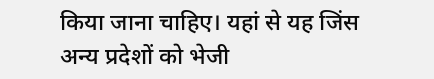किया जाना चाहिए। यहां से यह जिंस अन्य प्रदेशों को भेजी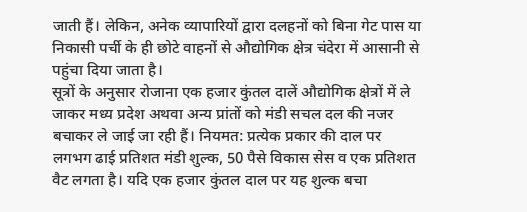जाती हैं। लेकिन, अनेक व्यापारियों द्वारा दलहनों को बिना गेट पास या निकासी पर्ची के ही छोटे वाहनों से औद्योगिक क्षेत्र चंदेरा में आसानी से पहुंचा दिया जाता है।
सूत्रों के अनुसार रोजाना एक हजार कुंतल दालें औद्योगिक क्षेत्रों में ले जाकर मध्य प्रदेश अथवा अन्य प्रांतों को मंडी सचल दल की नजर बचाकर ले जाई जा रही हैं। नियमत: प्रत्येक प्रकार की दाल पर लगभग ढाई प्रतिशत मंडी शुल्क, 50 पैसे विकास सेस व एक प्रतिशत वैट लगता है। यदि एक हजार कुंतल दाल पर यह शुल्क बचा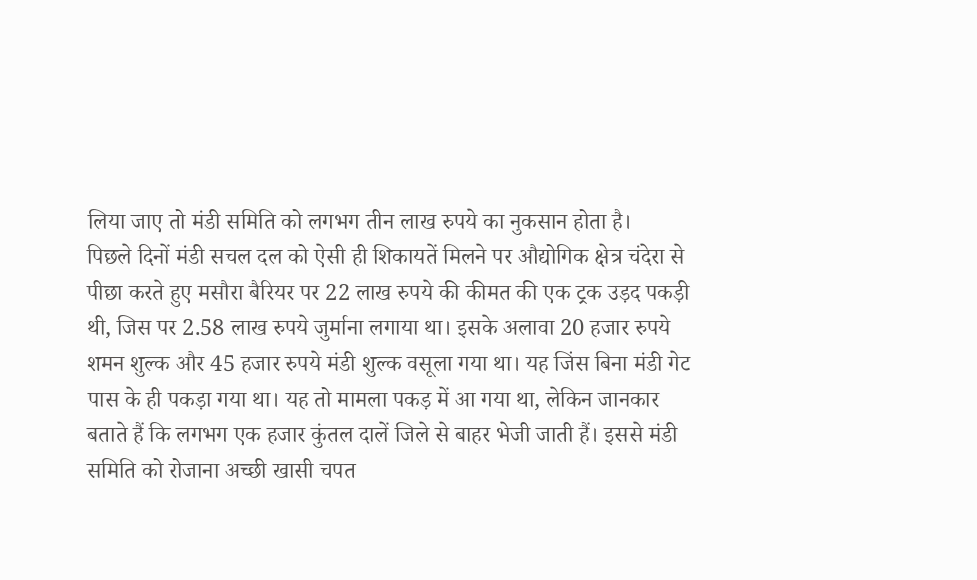लिया जाए तो मंडी समिति को लगभग तीन लाख रुपये का नुकसान होता है।
पिछले दिनों मंडी सचल दल को ऐसी ही शिकायतें मिलने पर औद्योगिक क्षेत्र चंदेरा से पीछा करते हुए मसौरा बैरियर पर 22 लाख रुपये की कीमत की एक ट्रक उड़द पकड़ी थी, जिस पर 2.58 लाख रुपये जुर्माना लगाया था। इसके अलावा 20 हजार रुपये शमन शुल्क और 45 हजार रुपये मंडी शुल्क वसूला गया था। यह जिंस बिना मंडी गेट पास के ही पकड़ा गया था। यह तो मामला पकड़ में आ गया था, लेकिन जानकार बताते हैं कि लगभग एक हजार कुंतल दालें जिले से बाहर भेजी जाती हैं। इससे मंडी समिति को रोजाना अच्छी खासी चपत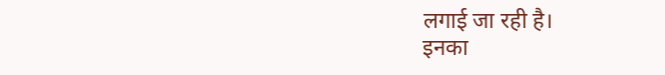लगाई जा रही है।
इनका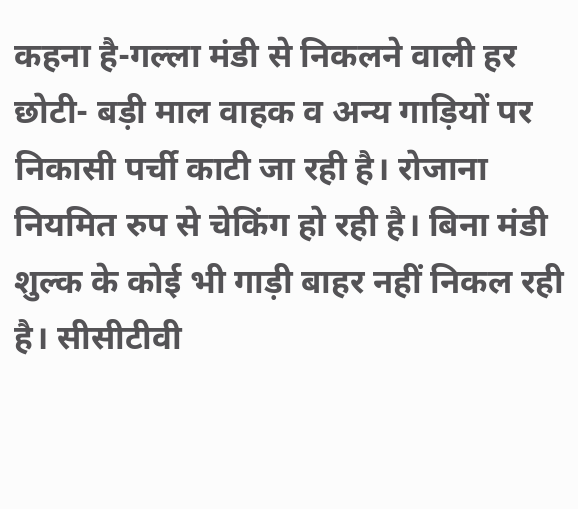कहना है-गल्ला मंडी से निकलने वाली हर छोटी- बड़ी माल वाहक व अन्य गाड़ियों पर निकासी पर्ची काटी जा रही है। रोजाना नियमित रुप से चेकिंग हो रही है। बिना मंडी शुल्क के कोई भी गाड़ी बाहर नहीं निकल रही है। सीसीटीवी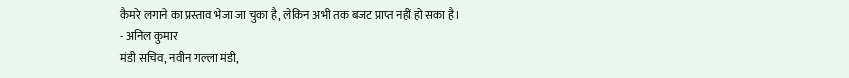कैमरे लगाने का प्रस्ताव भेजा जा चुका है, लेकिन अभी तक बजट प्राप्त नहीं हो सका है।
- अनिल कुमार
मंडी सचिव, नवीन गल्ला मंडी,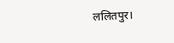ललितपुर।